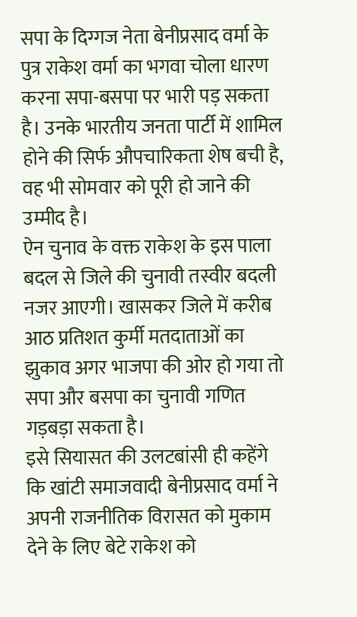सपा के दिग्गज नेता बेनीप्रसाद वर्मा के पुत्र राकेश वर्मा का भगवा चोला धारण करना सपा-बसपा पर भारी पड़ सकता है। उनके भारतीय जनता पार्टी में शामिल होने की सिर्फ औपचारिकता शेष बची है, वह भी सोमवार को पूरी हो जाने की उम्मीद है।
ऐन चुनाव के वक्त राकेश के इस पाला बदल से जिले की चुनावी तस्वीर बदली नजर आएगी। खासकर जिले में करीब आठ प्रतिशत कुर्मी मतदाताओं का झुकाव अगर भाजपा की ओर हो गया तो सपा और बसपा का चुनावी गणित गड़बड़ा सकता है।
इसे सियासत की उलटबांसी ही कहेंगे कि खांटी समाजवादी बेनीप्रसाद वर्मा ने अपनी राजनीतिक विरासत को मुकाम देने के लिए बेटे राकेश को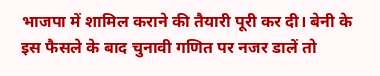भाजपा में शामिल कराने की तैयारी पूरी कर दी। बेनी के इस फैसले के बाद चुनावी गणित पर नजर डालें तो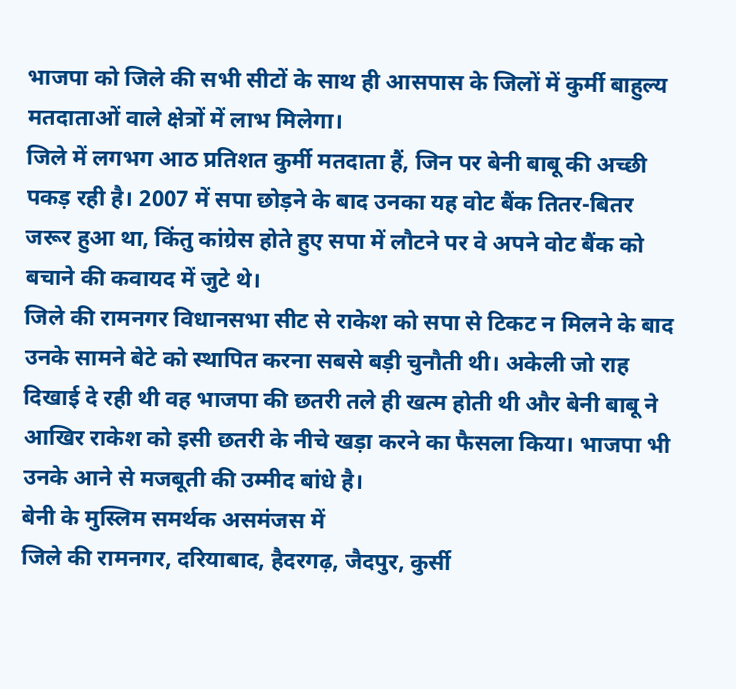भाजपा को जिले की सभी सीटों के साथ ही आसपास के जिलों में कुर्मी बाहुल्य मतदाताओं वाले क्षेत्रों में लाभ मिलेगा।
जिले में लगभग आठ प्रतिशत कुर्मी मतदाता हैं, जिन पर बेनी बाबू की अच्छी पकड़ रही है। 2007 में सपा छोड़ने के बाद उनका यह वोट बैंक तितर-बितर जरूर हुआ था, किंतु कांग्रेस होते हुए सपा में लौटने पर वे अपने वोट बैंक को बचाने की कवायद में जुटे थे।
जिले की रामनगर विधानसभा सीट से राकेश को सपा से टिकट न मिलने के बाद उनके सामने बेटे को स्थापित करना सबसे बड़ी चुनौती थी। अकेली जो राह दिखाई दे रही थी वह भाजपा की छतरी तले ही खत्म होती थी और बेनी बाबू ने आखिर राकेश को इसी छतरी के नीचे खड़ा करने का फैसला किया। भाजपा भी उनके आने से मजबूती की उम्मीद बांधे है।
बेनी के मुस्लिम समर्थक असमंजस में
जिले की रामनगर, दरियाबाद, हैदरगढ़, जैदपुर, कुर्सी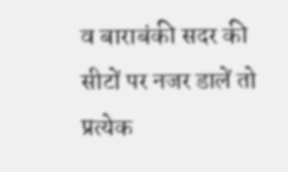व बाराबंकी सदर की सीटों पर नजर डालें तो प्रत्येक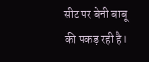सीट पर बेनी बाबू की पकड़ रही है।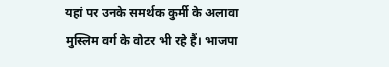यहां पर उनके समर्थक कुर्मी के अलावा मुस्लिम वर्ग के वोटर भी रहे हैं। भाजपा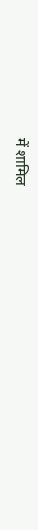में शामिल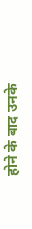होने के बाद उनके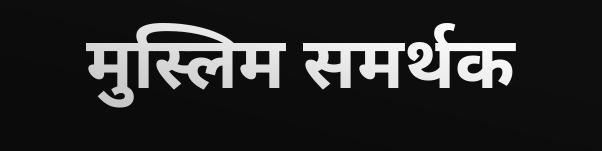मुस्लिम समर्थक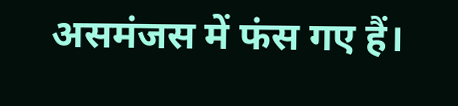असमंजस में फंस गए हैं।